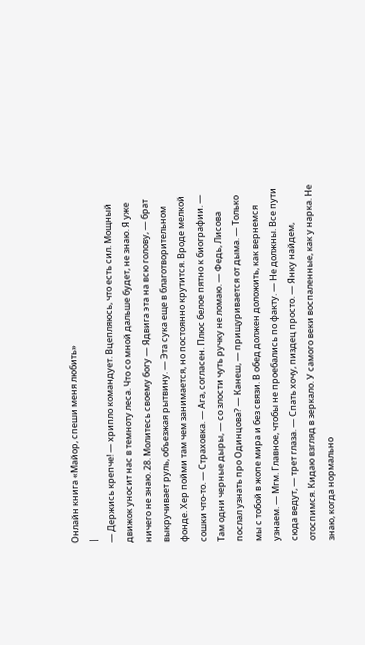Онлайн книга «Майор, спеши меня любить»
|
— Держись крепче! — хрипло командует. Вцепляюсь, что есть сил. Мощный движок уносит нас в темноту леса. Что со мной дальше будет, не знаю. Я уже ничего не знаю. 28. Молитесь своему богу — Ядвига эта на всю голову, — брат выкручивает руль, объезжая рытвину. — Эта сука еще в благотворительном фонде. Хер пойми там чем занимается, но постоянно крутится. Вроде мелкой сошки что-то. — Страховка. — Ага, согласен. Плюс белое пятно к биографии. — Там одни черные дыры, — со злости чуть ручку не ломаю. — Федь, Лисова послал узнать про Одинцова? — Канеш, — прищуривается от дыма. — Только мы с тобой в жопе мира и без связи. В обед должен доложить, как вернемся узнаем. — Мгм. Главное, чтобы не проебались по факту. — Не должны. Все пути сюда ведут, — трет глаза. — Спать хочу, пиздец просто. — Янку найдем, отоспимся. Кидаю взгляд в зеркало. У самого веки воспаленные, как у нарка. Не знаю, когда нормально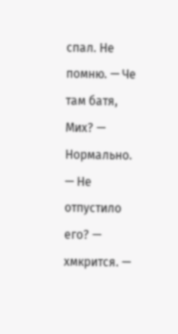спал. Не помню. — Че там батя, Мих? — Нормально. — Не отпустило его? — хмкрится. —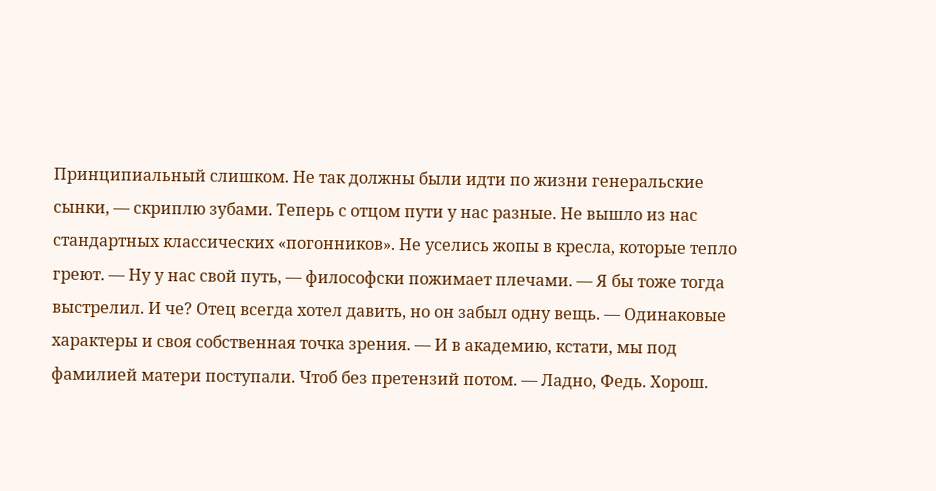Принципиальный слишком. Не так должны были идти по жизни генеральские сынки, — скриплю зубами. Теперь с отцом пути у нас разные. Не вышло из нас стандартных классических «погонников». Не уселись жопы в кресла, которые тепло греют. — Ну у нас свой путь, — философски пожимает плечами. — Я бы тоже тогда выстрелил. И че? Отец всегда хотел давить, но он забыл одну вещь. — Одинаковые характеры и своя собственная точка зрения. — И в академию, кстати, мы под фамилией матери поступали. Чтоб без претензий потом. — Ладно, Федь. Хорош.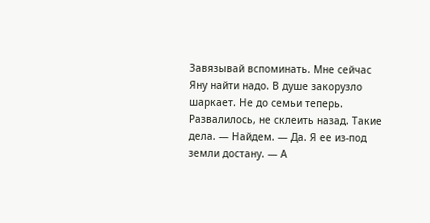Завязывай вспоминать. Мне сейчас Яну найти надо. В душе закорузло шаркает. Не до семьи теперь. Развалилось, не склеить назад. Такие дела. — Найдем. — Да. Я ее из-под земли достану. — А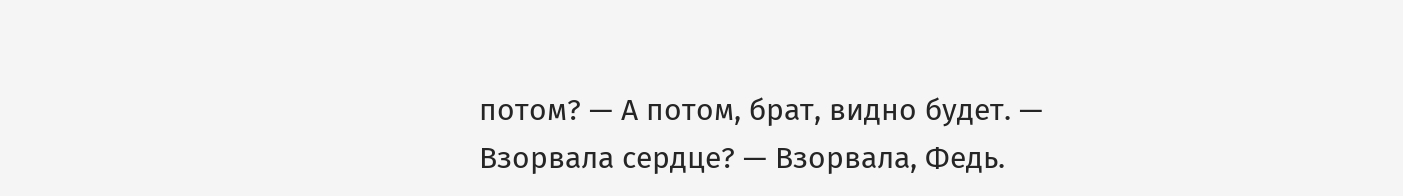потом? — А потом, брат, видно будет. — Взорвала сердце? — Взорвала, Федь.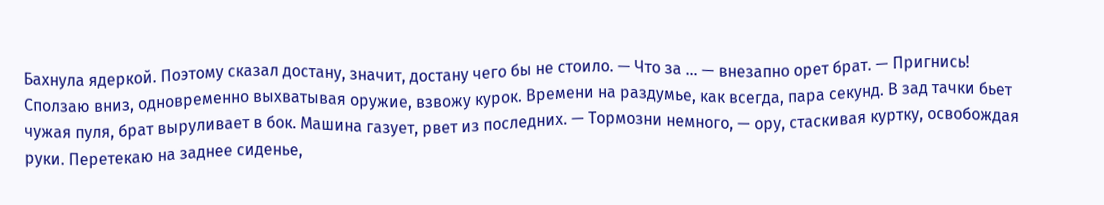Бахнула ядеркой. Поэтому сказал достану, значит, достану чего бы не стоило. — Что за … — внезапно орет брат. — Пригнись! Сползаю вниз, одновременно выхватывая оружие, взвожу курок. Времени на раздумье, как всегда, пара секунд. В зад тачки бьет чужая пуля, брат выруливает в бок. Машина газует, рвет из последних. — Тормозни немного, — ору, стаскивая куртку, освобождая руки. Перетекаю на заднее сиденье,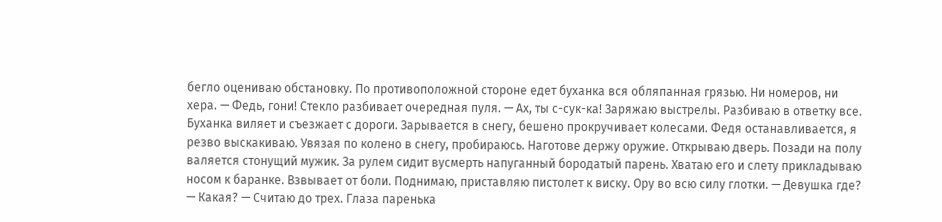бегло оцениваю обстановку. По противоположной стороне едет буханка вся обляпанная грязью. Ни номеров, ни хера. — Федь, гони! Стекло разбивает очередная пуля. — Ах, ты с-сук-ка! Заряжаю выстрелы. Разбиваю в ответку все. Буханка виляет и съезжает с дороги. Зарывается в снегу, бешено прокручивает колесами. Федя останавливается, я резво выскакиваю. Увязая по колено в снегу, пробираюсь. Наготове держу оружие. Открываю дверь. Позади на полу валяется стонущий мужик. За рулем сидит вусмерть напуганный бородатый парень. Хватаю его и слету прикладываю носом к баранке. Взвывает от боли. Поднимаю, приставляю пистолет к виску. Ору во всю силу глотки. — Девушка где? — Какая? — Считаю до трех. Глаза паренька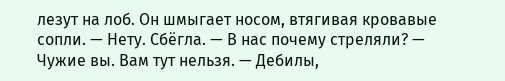лезут на лоб. Он шмыгает носом, втягивая кровавые сопли. — Нету. Сбёгла. — В нас почему стреляли? — Чужие вы. Вам тут нельзя. — Дебилы,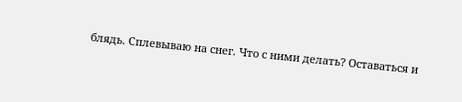блядь. Сплевываю на снег. Что с ними делать? Оставаться и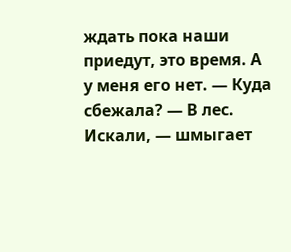ждать пока наши приедут, это время. А у меня его нет. — Куда сбежала? — В лес. Искали, — шмыгает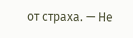от страха. — Не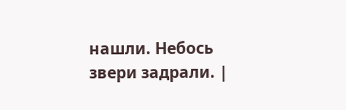нашли. Небось звери задрали. |